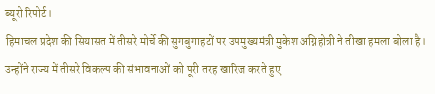ब्यूरो रिपोर्ट।
हिमाचल प्रदेश की सियासत में तीसरे मोर्चे की सुगबुगाहटों पर उपमुख्यमंत्री मुकेश अग्निहोत्री ने तीखा हमला बोला है। उन्होंने राज्य में तीसरे विकल्प की संभावनाओं को पूरी तरह खारिज करते हुए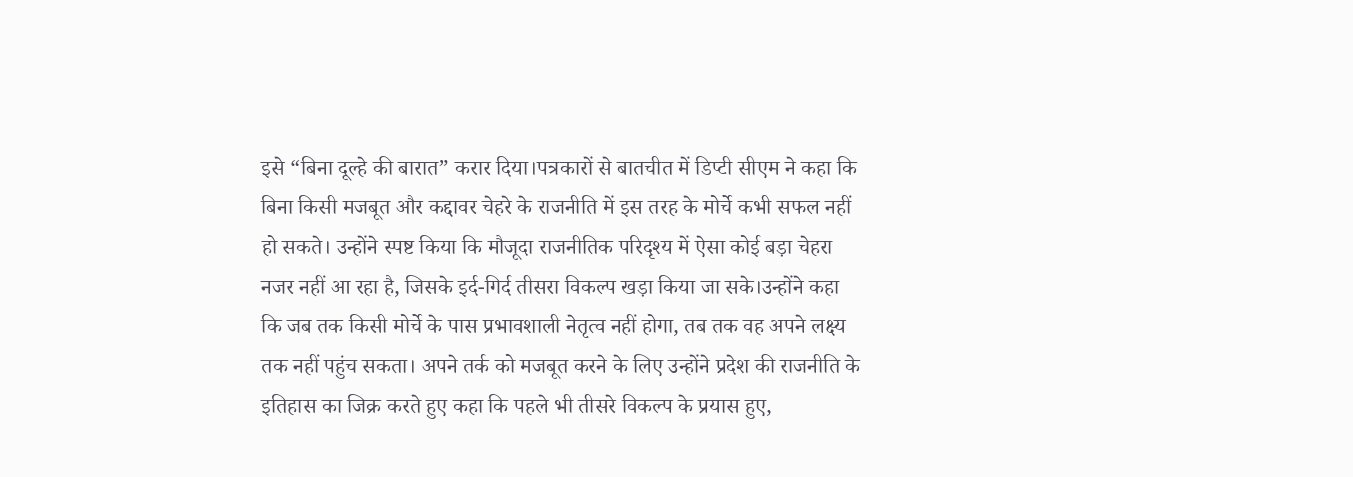इसे “बिना दूल्हे की बारात” करार दिया।पत्रकारों से बातचीत में डिप्टी सीएम ने कहा कि बिना किसी मजबूत और कद्दावर चेहरे के राजनीति में इस तरह के मोर्चे कभी सफल नहीं हो सकते। उन्होंने स्पष्ट किया कि मौजूदा राजनीतिक परिदृश्य में ऐसा कोई बड़ा चेहरा नजर नहीं आ रहा है, जिसके इर्द-गिर्द तीसरा विकल्प खड़ा किया जा सके।उन्होंने कहा कि जब तक किसी मोर्चे के पास प्रभावशाली नेतृत्व नहीं होगा, तब तक वह अपने लक्ष्य तक नहीं पहुंच सकता। अपने तर्क को मजबूत करने के लिए उन्होंने प्रदेश की राजनीति के इतिहास का जिक्र करते हुए कहा कि पहले भी तीसरे विकल्प के प्रयास हुए,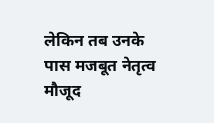लेकिन तब उनके पास मजबूत नेतृत्व मौजूद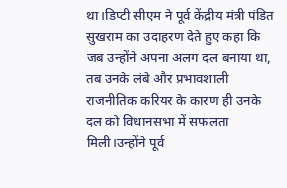था।डिप्टी सीएम ने पूर्व केंद्रीय मंत्री पंडित सुखराम का उदाहरण देते हुए कहा कि जब उन्होंने अपना अलग दल बनाया था, तब उनके लंबे और प्रभावशाली राजनीतिक करियर के कारण ही उनके दल को विधानसभा में सफलता मिली।उन्होंने पूर्व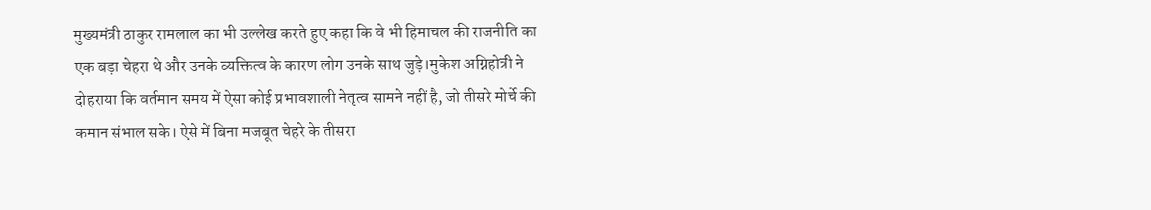मुख्यमंत्री ठाकुर रामलाल का भी उल्लेख करते हुए कहा कि वे भी हिमाचल की राजनीति का एक बड़ा चेहरा थे और उनके व्यक्तित्व के कारण लोग उनके साथ जुड़े।मुकेश अग्निहोत्री ने दोहराया कि वर्तमान समय में ऐसा कोई प्रभावशाली नेतृत्व सामने नहीं है, जो तीसरे मोर्चे की कमान संभाल सके। ऐसे में बिना मजबूत चेहरे के तीसरा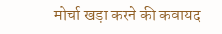मोर्चा खड़ा करने की कवायद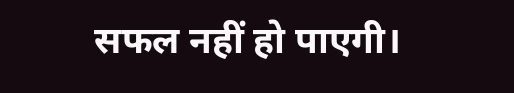सफल नहीं हो पाएगी।